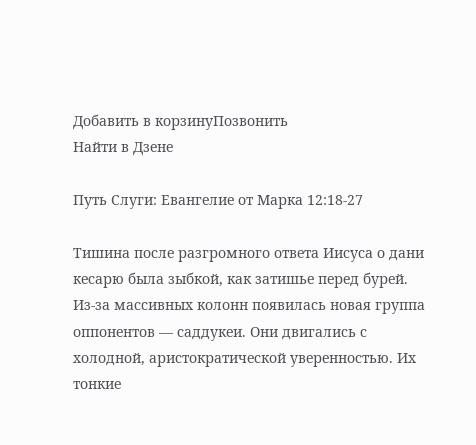Добавить в корзинуПозвонить
Найти в Дзене

Путь Слуги: Евангелие от Марка 12:18-27

Тишина после разгромного ответа Иисуса о дани кесарю была зыбкой, как затишье перед бурей. Из-за массивных колонн появилась новая группа оппонентов — саддукеи. Они двигались с холодной, аристократической уверенностью. Их тонкие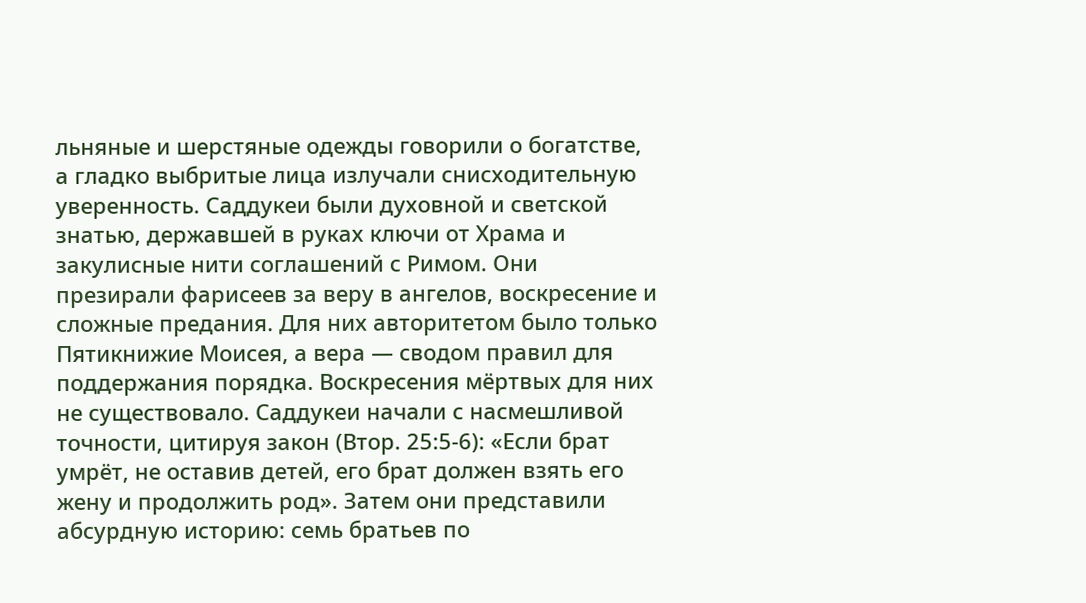льняные и шерстяные одежды говорили о богатстве, а гладко выбритые лица излучали снисходительную уверенность. Саддукеи были духовной и светской знатью, державшей в руках ключи от Храма и закулисные нити соглашений с Римом. Они презирали фарисеев за веру в ангелов, воскресение и сложные предания. Для них авторитетом было только Пятикнижие Моисея, а вера — сводом правил для поддержания порядка. Воскресения мёртвых для них не существовало. Саддукеи начали с насмешливой точности, цитируя закон (Втор. 25:5-6): «Если брат умрёт, не оставив детей, его брат должен взять его жену и продолжить род». Затем они представили абсурдную историю: семь братьев по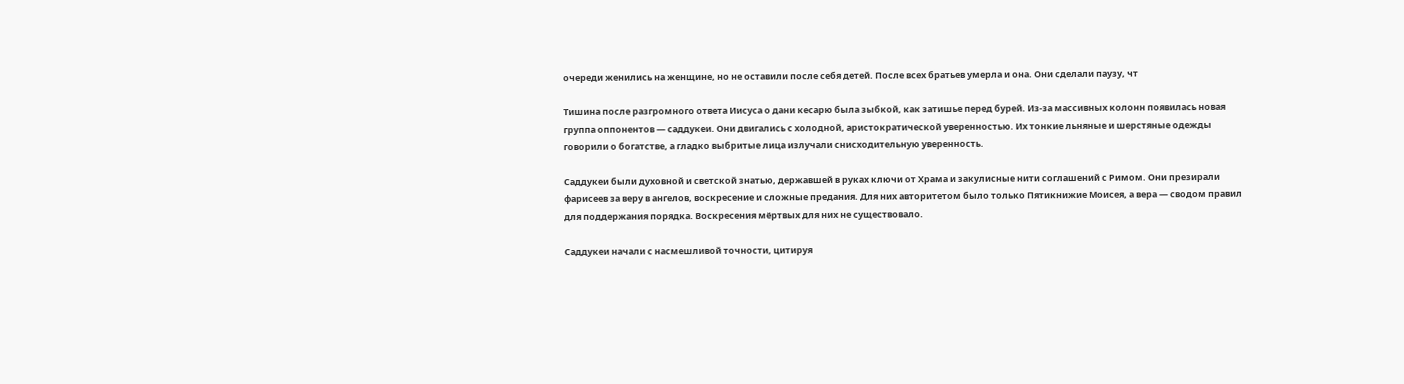очереди женились на женщине, но не оставили после себя детей. После всех братьев умерла и она. Они сделали паузу, чт

Тишина после разгромного ответа Иисуса о дани кесарю была зыбкой, как затишье перед бурей. Из-за массивных колонн появилась новая группа оппонентов — саддукеи. Они двигались с холодной, аристократической уверенностью. Их тонкие льняные и шерстяные одежды говорили о богатстве, а гладко выбритые лица излучали снисходительную уверенность.

Саддукеи были духовной и светской знатью, державшей в руках ключи от Храма и закулисные нити соглашений с Римом. Они презирали фарисеев за веру в ангелов, воскресение и сложные предания. Для них авторитетом было только Пятикнижие Моисея, а вера — сводом правил для поддержания порядка. Воскресения мёртвых для них не существовало.

Саддукеи начали с насмешливой точности, цитируя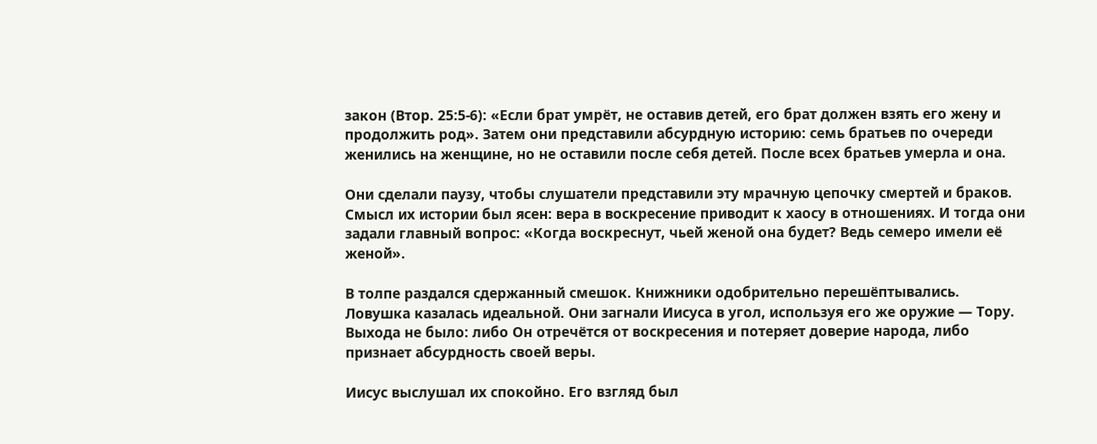закон (Втор. 25:5-6): «Если брат умрёт, не оставив детей, его брат должен взять его жену и продолжить род». Затем они представили абсурдную историю: семь братьев по очереди женились на женщине, но не оставили после себя детей. После всех братьев умерла и она.

Они сделали паузу, чтобы слушатели представили эту мрачную цепочку смертей и браков. Смысл их истории был ясен: вера в воскресение приводит к хаосу в отношениях. И тогда они задали главный вопрос: «Когда воскреснут, чьей женой она будет? Ведь семеро имели её женой».

В толпе раздался сдержанный смешок. Книжники одобрительно перешёптывались. Ловушка казалась идеальной. Они загнали Иисуса в угол, используя его же оружие — Тору. Выхода не было: либо Он отречётся от воскресения и потеряет доверие народа, либо признает абсурдность своей веры.

Иисус выслушал их спокойно. Его взгляд был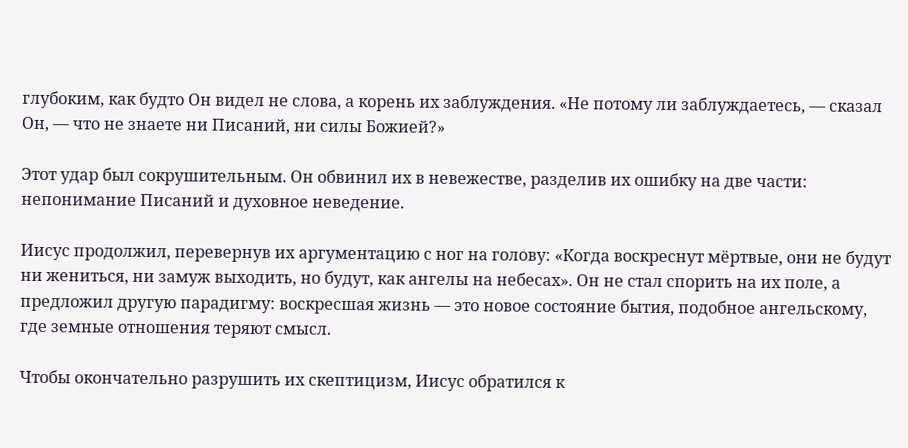глубоким, как будто Он видел не слова, а корень их заблуждения. «Не потому ли заблуждаетесь, — сказал Он, — что не знаете ни Писаний, ни силы Божией?»

Этот удар был сокрушительным. Он обвинил их в невежестве, разделив их ошибку на две части: непонимание Писаний и духовное неведение.

Иисус продолжил, перевернув их аргументацию с ног на голову: «Когда воскреснут мёртвые, они не будут ни жениться, ни замуж выходить, но будут, как ангелы на небесах». Он не стал спорить на их поле, а предложил другую парадигму: воскресшая жизнь — это новое состояние бытия, подобное ангельскому, где земные отношения теряют смысл.

Чтобы окончательно разрушить их скептицизм, Иисус обратился к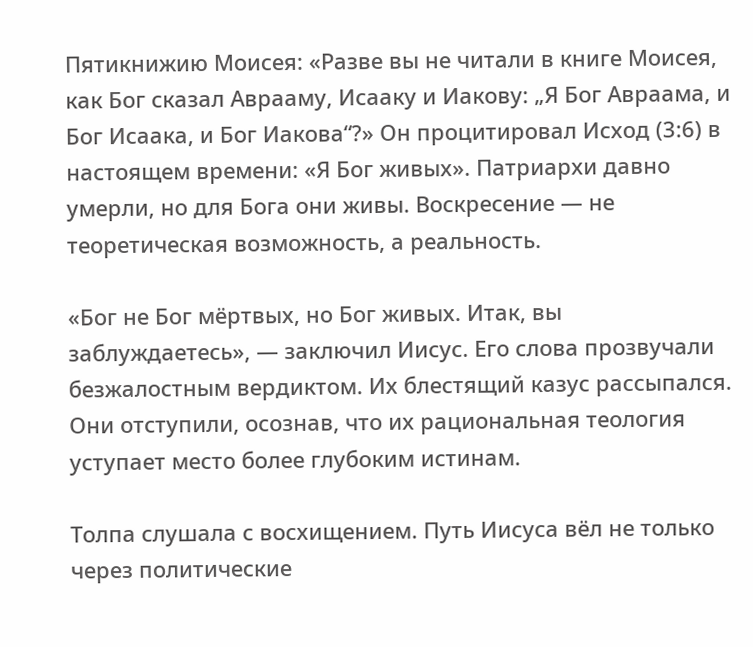Пятикнижию Моисея: «Разве вы не читали в книге Моисея, как Бог сказал Аврааму, Исааку и Иакову: „Я Бог Авраама, и Бог Исаака, и Бог Иакова“?» Он процитировал Исход (3:6) в настоящем времени: «Я Бог живых». Патриархи давно умерли, но для Бога они живы. Воскресение — не теоретическая возможность, а реальность.

«Бог не Бог мёртвых, но Бог живых. Итак, вы заблуждаетесь», — заключил Иисус. Его слова прозвучали безжалостным вердиктом. Их блестящий казус рассыпался. Они отступили, осознав, что их рациональная теология уступает место более глубоким истинам.

Толпа слушала с восхищением. Путь Иисуса вёл не только через политические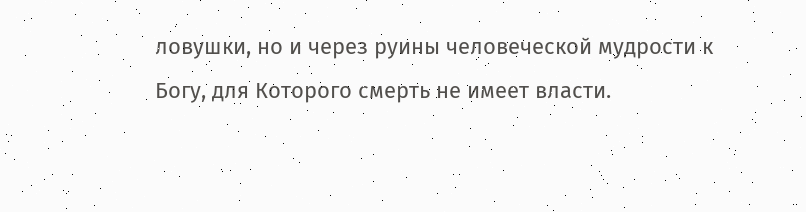ловушки, но и через руины человеческой мудрости к Богу, для Которого смерть не имеет власти.